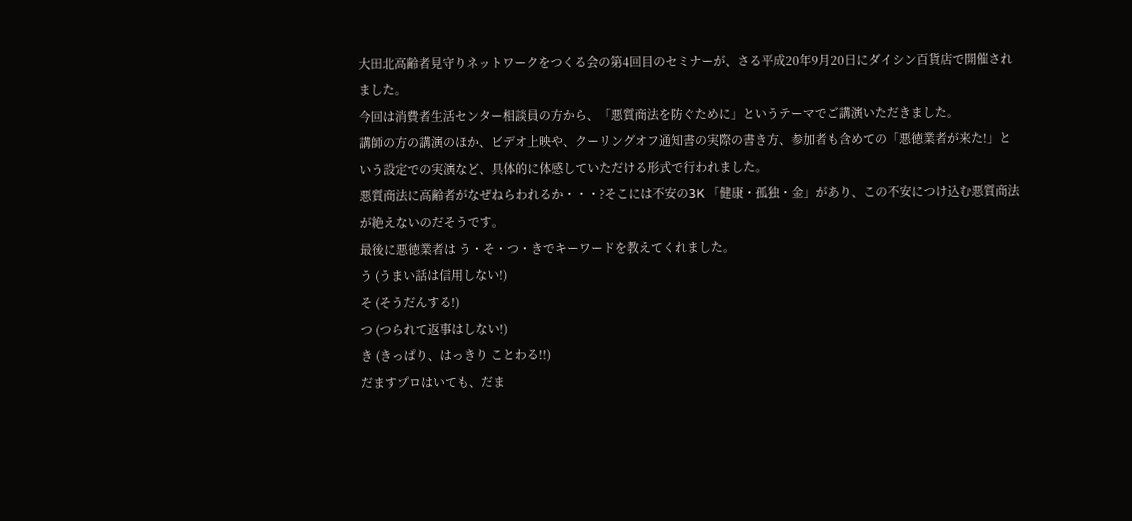大田北高齢者見守りネットワークをつくる会の第4回目のセミナーが、さる平成20年9月20日にダイシン百貨店で開催されました。
今回は消費者生活センター相談員の方から、「悪質商法を防ぐために」というテーマでご講演いただきました。
講師の方の講演のほか、ビデオ上映や、クーリングオフ通知書の実際の書き方、参加者も含めての「悪徳業者が来た!」という設定での実演など、具体的に体感していただける形式で行われました。
悪質商法に高齢者がなぜねらわれるか・・・?そこには不安の3K 「健康・孤独・金」があり、この不安につけ込む悪質商法が絶えないのだそうです。
最後に悪徳業者は う・そ・つ・きでキーワードを教えてくれました。
う (うまい話は信用しない!)
そ (そうだんする!)
つ (つられて返事はしない!)
き (きっぱり、はっきり ことわる!!)
だますプロはいても、だま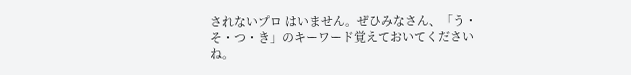されないプロ はいません。ぜひみなさん、「う・そ・つ・き」のキーワード覚えておいてくださいね。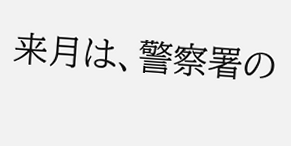来月は、警察署の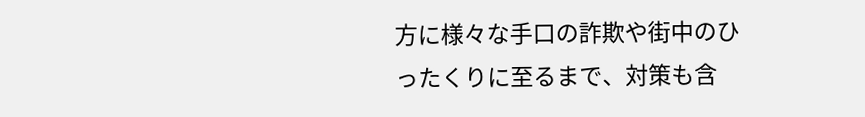方に様々な手口の詐欺や街中のひったくりに至るまで、対策も含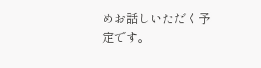めお話しいただく予定です。